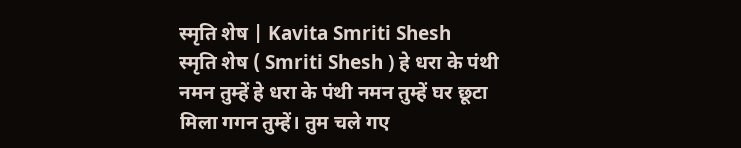स्मृति शेष | Kavita Smriti Shesh
स्मृति शेष ( Smriti Shesh ) हे धरा के पंथी नमन तुम्हें हे धरा के पंथी नमन तुम्हें घर छूटा मिला गगन तुम्हें। तुम चले गए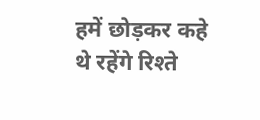हमें छोड़कर कहे थे रहेंगे रिश्ते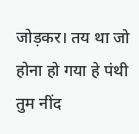जोड़कर। तय था जो होना हो गया हे पंथी तुम नींद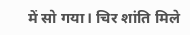में सो गया। चिर शांति मिले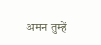अमन तुम्हें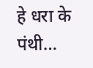हे धरा के पंथी…